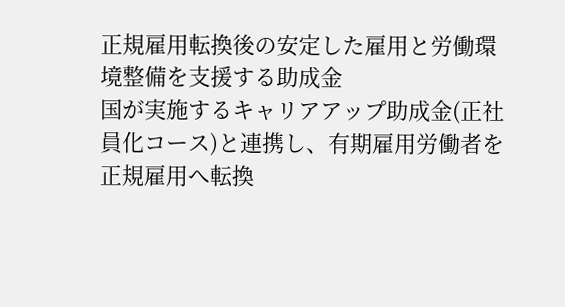正規雇用転換後の安定した雇用と労働環境整備を支援する助成金
国が実施するキャリアアップ助成金(正社員化コース)と連携し、有期雇用労働者を正規雇用へ転換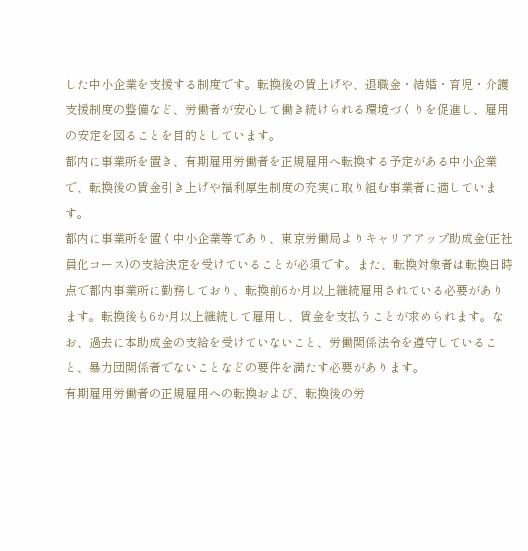した中小企業を支援する制度です。転換後の賃上げや、退職金・結婚・育児・介護支援制度の整備など、労働者が安心して働き続けられる環境づくりを促進し、雇用の安定を図ることを目的としています。
都内に事業所を置き、有期雇用労働者を正規雇用へ転換する予定がある中小企業で、転換後の賃金引き上げや福利厚生制度の充実に取り組む事業者に適しています。
都内に事業所を置く中小企業等であり、東京労働局よりキャリアアップ助成金(正社員化コース)の支給決定を受けていることが必須です。また、転換対象者は転換日時点で都内事業所に勤務しており、転換前6か月以上継続雇用されている必要があります。転換後も6か月以上継続して雇用し、賃金を支払うことが求められます。なお、過去に本助成金の支給を受けていないこと、労働関係法令を遵守していること、暴力団関係者でないことなどの要件を満たす必要があります。
有期雇用労働者の正規雇用への転換および、転換後の労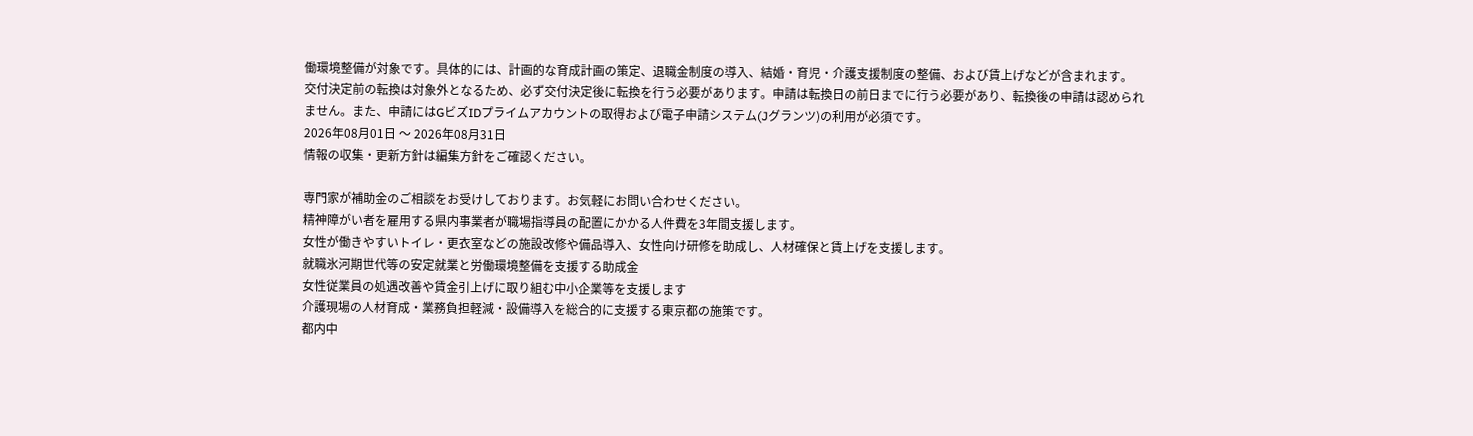働環境整備が対象です。具体的には、計画的な育成計画の策定、退職金制度の導入、結婚・育児・介護支援制度の整備、および賃上げなどが含まれます。
交付決定前の転換は対象外となるため、必ず交付決定後に転換を行う必要があります。申請は転換日の前日までに行う必要があり、転換後の申請は認められません。また、申請にはGビズIDプライムアカウントの取得および電子申請システム(Jグランツ)の利用が必須です。
2026年08月01日 〜 2026年08月31日
情報の収集・更新方針は編集方針をご確認ください。

専門家が補助金のご相談をお受けしております。お気軽にお問い合わせください。
精神障がい者を雇用する県内事業者が職場指導員の配置にかかる人件費を3年間支援します。
女性が働きやすいトイレ・更衣室などの施設改修や備品導入、女性向け研修を助成し、人材確保と賃上げを支援します。
就職氷河期世代等の安定就業と労働環境整備を支援する助成金
女性従業員の処遇改善や賃金引上げに取り組む中小企業等を支援します
介護現場の人材育成・業務負担軽減・設備導入を総合的に支援する東京都の施策です。
都内中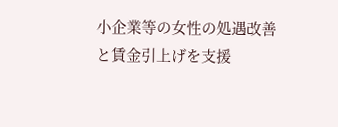小企業等の女性の処遇改善と賃金引上げを支援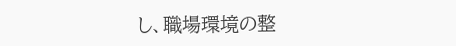し、職場環境の整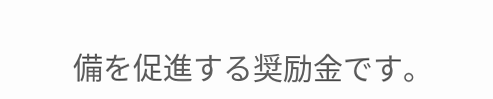備を促進する奨励金です。